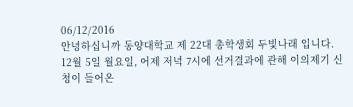06/12/2016
안녕하십니까 동양대학교 제 22대 총학생회 두빛나래 입니다.
12월 5일 월요일, 어제 저녁 7시에 선거결과에 관해 이의제기 신청이 들어온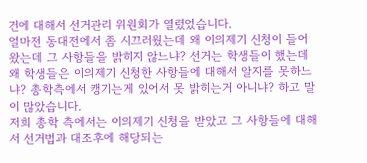건에 대해서 선거관리 위원회가 열렸었습니다.
얼마전 동대전에서 좀 시끄러웠는데 왜 이의제기 신청이 들어왔는데 그 사항들을 밝히지 않느냐? 선거는 학생들이 했는데 왜 학생들은 이의제기 신청한 사항들에 대해서 알지를 못하느냐? 총학측에서 캥기는게 있어서 못 밝히는거 아니냐? 하고 말이 많았습니다.
저희 총학 측에서는 이의제기 신청을 받았고 그 사항들에 대해서 선거법과 대조후에 해당되는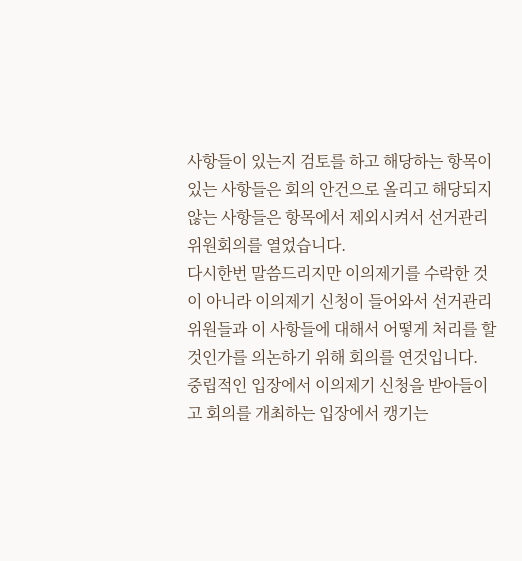사항들이 있는지 검토를 하고 해당하는 항목이 있는 사항들은 회의 안건으로 올리고 해당되지 않는 사항들은 항목에서 제외시켜서 선거관리위원회의를 열었습니다.
다시한번 말씀드리지만 이의제기를 수락한 것이 아니라 이의제기 신청이 들어와서 선거관리위원들과 이 사항들에 대해서 어떻게 처리를 할것인가를 의논하기 위해 회의를 연것입니다.
중립적인 입장에서 이의제기 신청을 받아들이고 회의를 개최하는 입장에서 캥기는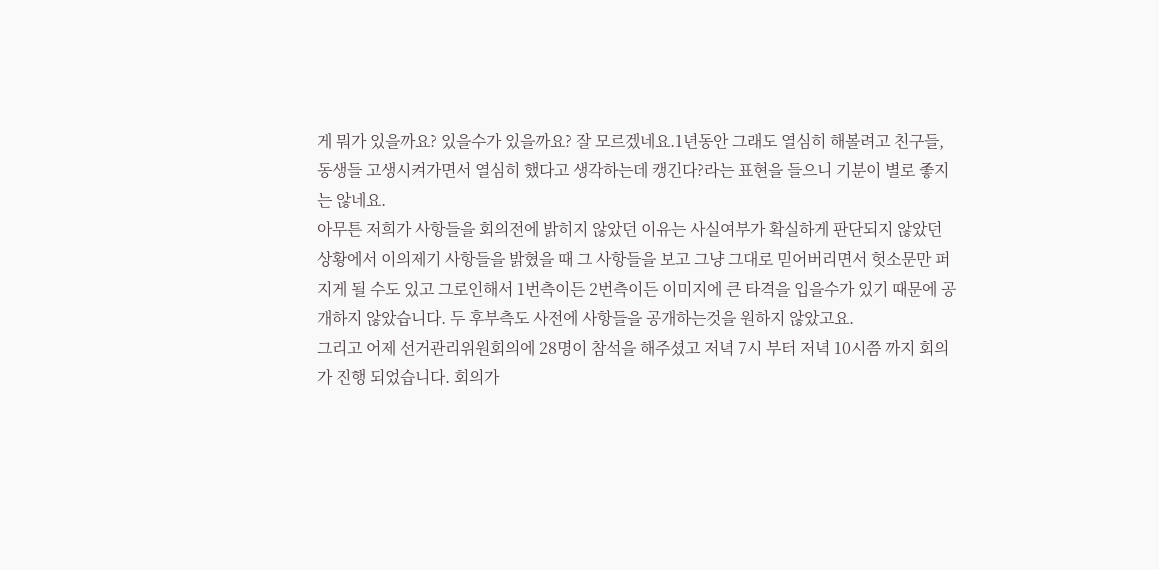게 뭐가 있을까요? 있을수가 있을까요? 잘 모르겠네요.1년동안 그래도 열심히 해볼려고 친구들, 동생들 고생시켜가면서 열심히 했다고 생각하는데 캥긴다?라는 표현을 들으니 기분이 별로 좋지는 않네요.
아무튼 저희가 사항들을 회의전에 밝히지 않았던 이유는 사실여부가 확실하게 판단되지 않았던 상황에서 이의제기 사항들을 밝혔을 때 그 사항들을 보고 그냥 그대로 믿어버리면서 헛소문만 퍼지게 될 수도 있고 그로인해서 1번측이든 2번측이든 이미지에 큰 타격을 입을수가 있기 때문에 공개하지 않았습니다. 두 후부측도 사전에 사항들을 공개하는것을 원하지 않았고요.
그리고 어제 선거관리위원회의에 28명이 참석을 해주셨고 저녁 7시 부터 저녁 10시쯤 까지 회의가 진행 되었습니다. 회의가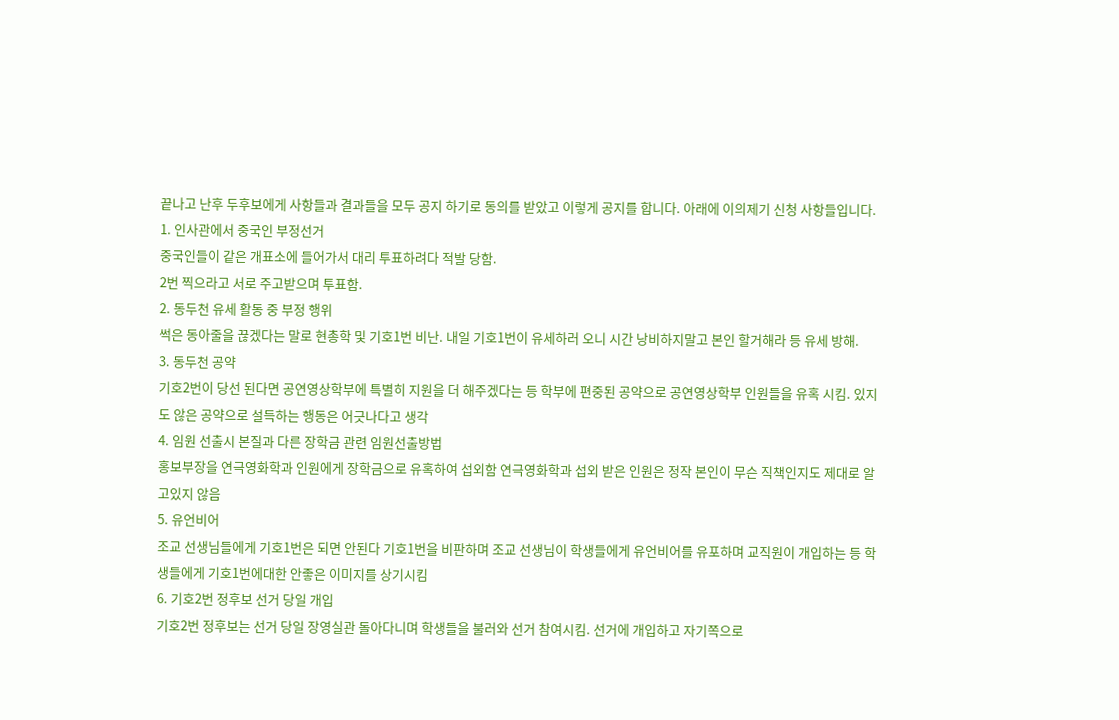끝나고 난후 두후보에게 사항들과 결과들을 모두 공지 하기로 동의를 받았고 이렇게 공지를 합니다. 아래에 이의제기 신청 사항들입니다.
1. 인사관에서 중국인 부정선거
중국인들이 같은 개표소에 들어가서 대리 투표하려다 적발 당함.
2번 찍으라고 서로 주고받으며 투표함.
2. 동두천 유세 활동 중 부정 행위
썩은 동아줄을 끊겠다는 말로 현총학 및 기호1번 비난. 내일 기호1번이 유세하러 오니 시간 낭비하지말고 본인 할거해라 등 유세 방해.
3. 동두천 공약
기호2번이 당선 된다면 공연영상학부에 특별히 지원을 더 해주겠다는 등 학부에 편중된 공약으로 공연영상학부 인원들을 유혹 시킴. 있지도 않은 공약으로 설득하는 행동은 어긋나다고 생각
4. 임원 선출시 본질과 다른 장학금 관련 임원선출방법
홍보부장을 연극영화학과 인원에게 장학금으로 유혹하여 섭외함 연극영화학과 섭외 받은 인원은 정작 본인이 무슨 직책인지도 제대로 알고있지 않음
5. 유언비어
조교 선생님들에게 기호1번은 되면 안된다 기호1번을 비판하며 조교 선생님이 학생들에게 유언비어를 유포하며 교직원이 개입하는 등 학생들에게 기호1번에대한 안좋은 이미지를 상기시킴
6. 기호2번 정후보 선거 당일 개입
기호2번 정후보는 선거 당일 장영실관 돌아다니며 학생들을 불러와 선거 참여시킴. 선거에 개입하고 자기쪽으로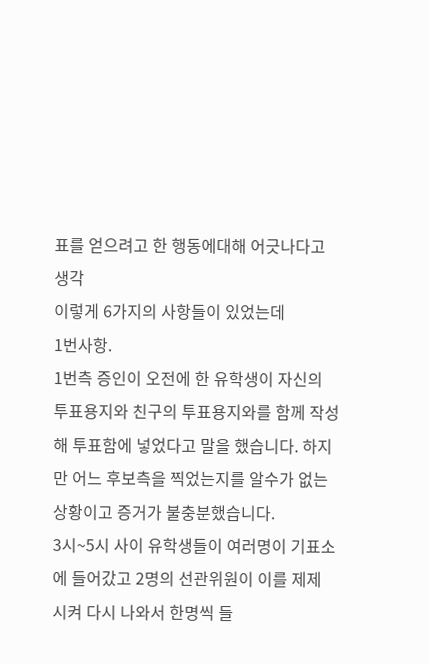표를 얻으려고 한 행동에대해 어긋나다고 생각
이렇게 6가지의 사항들이 있었는데
1번사항.
1번측 증인이 오전에 한 유학생이 자신의 투표용지와 친구의 투표용지와를 함께 작성해 투표함에 넣었다고 말을 했습니다. 하지만 어느 후보측을 찍었는지를 알수가 없는 상황이고 증거가 불충분했습니다.
3시~5시 사이 유학생들이 여러명이 기표소에 들어갔고 2명의 선관위원이 이를 제제 시켜 다시 나와서 한명씩 들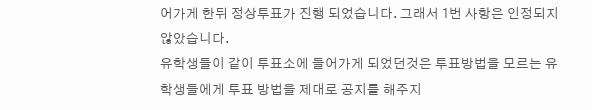어가게 한뒤 정상투표가 진행 되었습니다. 그래서 1번 사항은 인정되지 않았습니다.
유학생들이 같이 투표소에 들어가게 되었던것은 투표방법을 모르는 유학생들에게 투표 방법을 제대로 공지를 해주지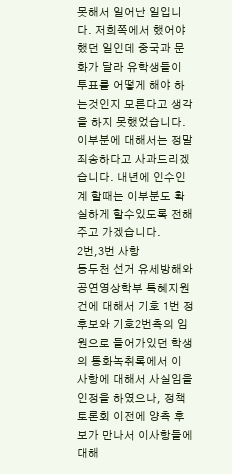못해서 일어난 일입니다. 저희쪽에서 했어야 했던 일인데 중국과 문화가 달라 유학생들이 투표를 어떻게 해야 하는것인지 모른다고 생각을 하지 못했었습니다. 이부분에 대해서는 정말 죄송하다고 사과드리겠습니다. 내년에 인수인계 할때는 이부분도 확실하게 할수있도록 전해주고 가겠습니다.
2번,3번 사항
동두천 선거 유세방해와 공연영상학부 특혜지원건에 대해서 기호 1번 정후보와 기호2번측의 임원으로 들어가있던 학생의 통화녹취록에서 이 사항에 대해서 사실임을 인정을 하였으나, 정책토론회 이전에 양측 후보가 만나서 이사항들에 대해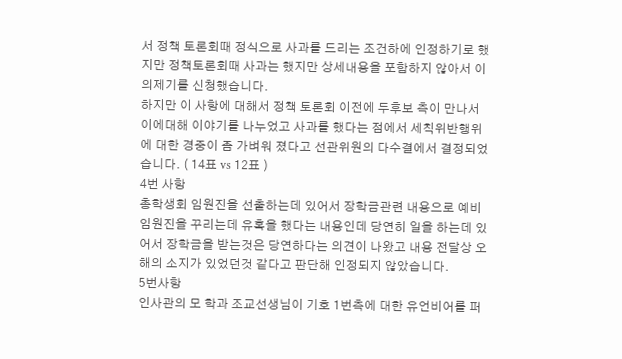서 정책 토론회때 정식으로 사과를 드리는 조건하에 인정하기로 했지만 정책토론회때 사과는 했지만 상세내용을 포함하지 않아서 이의제기를 신청했습니다.
하지만 이 사항에 대해서 정책 토론회 이전에 두후보 측이 만나서 이에대해 이야기를 나누었고 사과를 했다는 점에서 세칙위반행위에 대한 경중이 좀 가벼워 졌다고 선관위원의 다수결에서 결정되었습니다. ( 14표 vs 12표 )
4번 사항
총학생회 임원진을 선출하는데 있어서 장학금관련 내용으로 예비 임원진을 꾸리는데 유혹을 했다는 내용인데 당연히 일을 하는데 있어서 장학금을 받는것은 당연하다는 의견이 나왔고 내용 전달상 오해의 소지가 있었던것 같다고 판단해 인정되지 않았습니다.
5번사항
인사관의 모 학과 조교선생님이 기호 1번측에 대한 유언비어를 퍼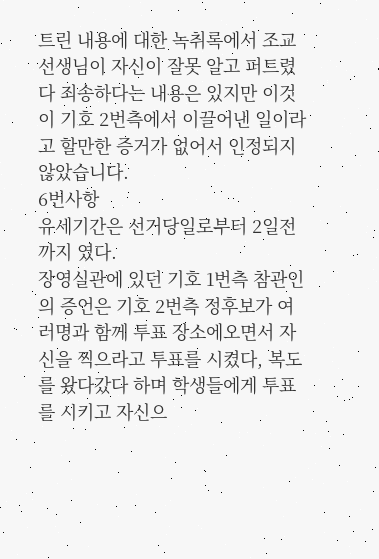트린 내용에 대한 녹취록에서 조교선생님이 자신이 잘못 알고 퍼트렸다 죄송하다는 내용은 있지만 이것이 기호 2번측에서 이끌어낸 일이라고 할만한 증거가 없어서 인정되지 않았습니다.
6번사항
유세기간은 선거당일로부터 2일전까지 였다.
장영실관에 있던 기호 1번측 참관인의 증언은 기호 2번측 정후보가 여러명과 함께 투표 장소에오면서 자신을 찍으라고 투표를 시켰다, 복도를 왔다갔다 하며 학생들에게 투표를 시키고 자신으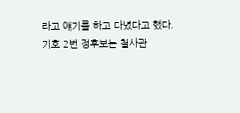라고 얘기를 하고 다녔다고 했다.
기호 2번 정후보는 철사관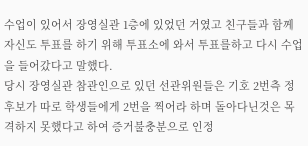수업이 있어서 장영실관 1층에 있었던 거였고 친구들과 함께 자신도 투표를 하기 위해 투표소에 와서 투표를하고 다시 수업을 들어갔다고 말했다.
당시 장영실관 참관인으로 있던 선관위원들은 기호 2번측 정후보가 따로 학생들에게 2번을 찍어라 하며 돌아다닌것은 목격하지 못했다고 하여 증거불충분으로 인정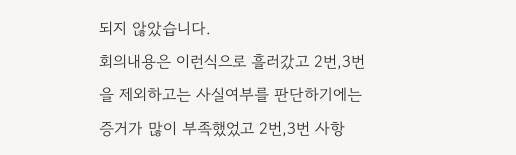되지 않았습니다.
회의내용은 이런식으로 흘러갔고 2번,3번을 제외하고는 사실여부를 판단하기에는 증거가 많이 부족했었고 2번,3번 사항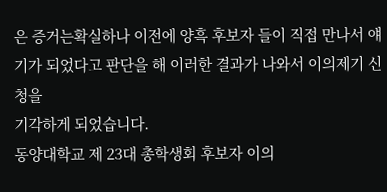은 증거는확실하나 이전에 양흑 후보자 들이 직접 만나서 얘기가 되었다고 판단을 해 이러한 결과가 나와서 이의제기 신청을
기각하게 되었습니다.
동양대학교 제 23대 총학생회 후보자 이의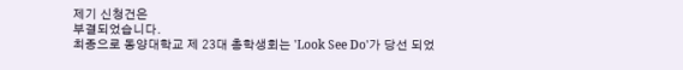제기 신청건은
부결되었습니다.
최종으로 동양대학교 제 23대 총학생회는 'Look See Do'가 당선 되었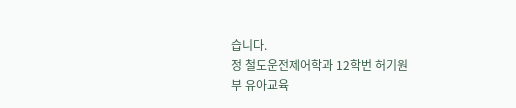습니다.
정 철도운전제어학과 12학번 허기원
부 유아교육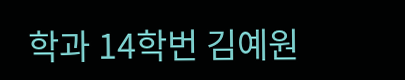학과 14학번 김예원